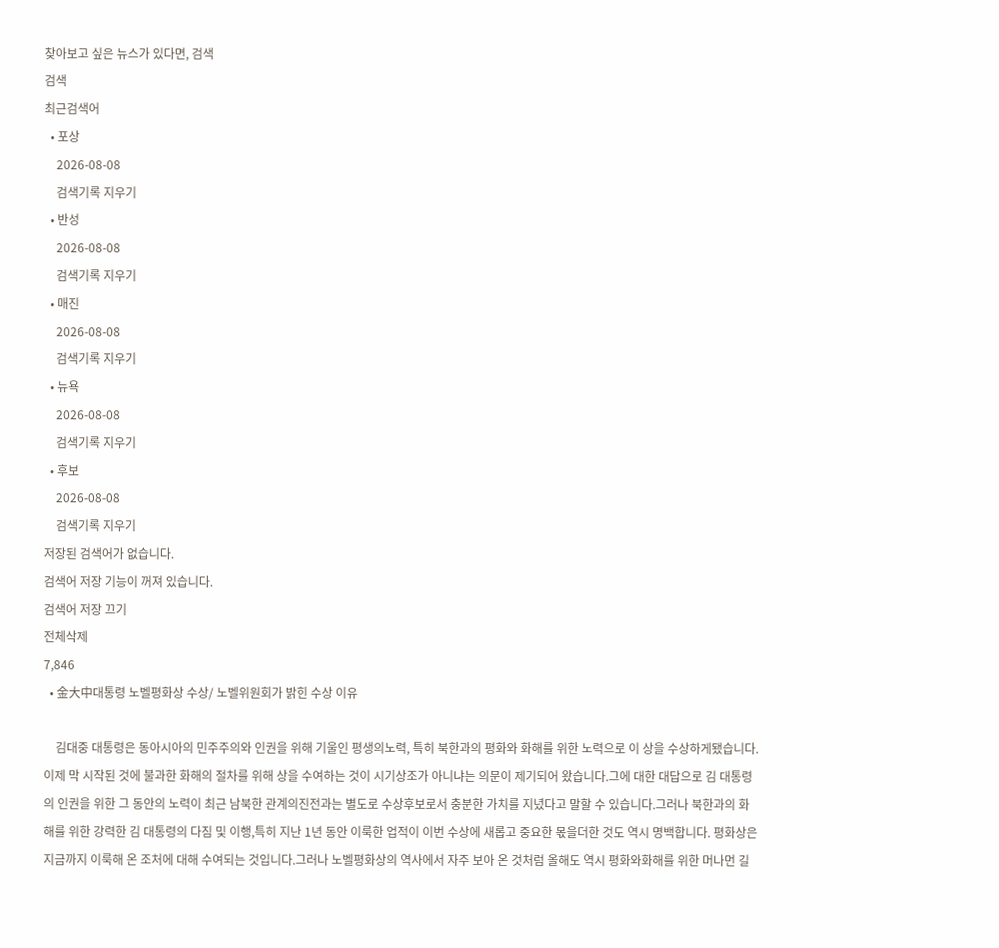찾아보고 싶은 뉴스가 있다면, 검색
검색
최근검색어
  • 포상
    2026-08-08
    검색기록 지우기
  • 반성
    2026-08-08
    검색기록 지우기
  • 매진
    2026-08-08
    검색기록 지우기
  • 뉴욕
    2026-08-08
    검색기록 지우기
  • 후보
    2026-08-08
    검색기록 지우기
저장된 검색어가 없습니다.
검색어 저장 기능이 꺼져 있습니다.
검색어 저장 끄기
전체삭제
7,846
  • 金大中대통령 노벨평화상 수상/ 노벨위원회가 밝힌 수상 이유

    김대중 대통령은 동아시아의 민주주의와 인권을 위해 기울인 평생의노력, 특히 북한과의 평화와 화해를 위한 노력으로 이 상을 수상하게됐습니다. 이제 막 시작된 것에 불과한 화해의 절차를 위해 상을 수여하는 것이 시기상조가 아니냐는 의문이 제기되어 왔습니다.그에 대한 대답으로 김 대통령의 인권을 위한 그 동안의 노력이 최근 남북한 관계의진전과는 별도로 수상후보로서 충분한 가치를 지녔다고 말할 수 있습니다.그러나 북한과의 화해를 위한 강력한 김 대통령의 다짐 및 이행,특히 지난 1년 동안 이룩한 업적이 이번 수상에 새롭고 중요한 몫을더한 것도 역시 명백합니다. 평화상은 지금까지 이룩해 온 조처에 대해 수여되는 것입니다.그러나 노벨평화상의 역사에서 자주 보아 온 것처럼 올해도 역시 평화와화해를 위한 머나먼 길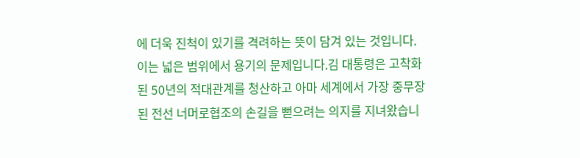에 더욱 진척이 있기를 격려하는 뜻이 담겨 있는 것입니다. 이는 넓은 범위에서 용기의 문제입니다.김 대통령은 고착화된 50년의 적대관계를 청산하고 아마 세계에서 가장 중무장된 전선 너머로협조의 손길을 뻗으려는 의지를 지녀왔습니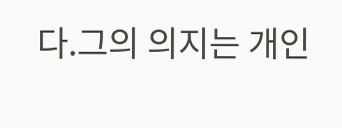다.그의 의지는 개인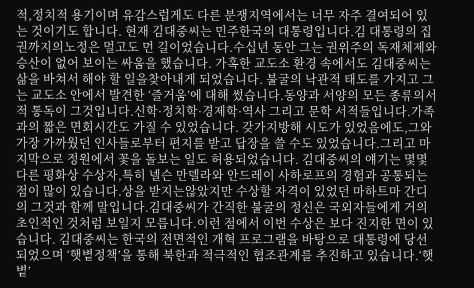적,정치적 용기이며 유감스럽게도 다른 분쟁지역에서는 너무 자주 결여되어 있는 것이기도 합니다. 현재 김대중씨는 민주한국의 대통령입니다.김 대통령의 집권까지의노정은 멀고도 먼 길이었습니다.수십년 동안 그는 권위주의 독재체제와 승산이 없어 보이는 싸움을 했습니다. 가혹한 교도소 환경 속에서도 김대중씨는 삶을 바쳐서 해야 할 일을찾아내게 되었습니다. 불굴의 낙관적 태도를 가지고 그는 교도소 안에서 발견한 ‘즐거움’에 대해 썼습니다.동양과 서양의 모든 종류의서적 통독이 그것입니다.신학·정치학·경제학·역사 그리고 문학 서적들입니다.가족과의 짧은 면회시간도 가질 수 있었습니다. 갖가지방해 시도가 있었음에도,그와 가장 가까웠던 인사들로부터 편지를 받고 답장을 쓸 수도 있었습니다.그리고 마지막으로 정원에서 꽃을 돌보는 일도 허용되었습니다. 김대중씨의 얘기는 몇몇 다른 평화상 수상자,특히 넬슨 만델라와 안드레이 사하로프의 경험과 공통되는 점이 많이 있습니다.상을 받지는않았지만 수상할 자격이 있었던 마하트마 간디의 그것과 함께 말입니다.김대중씨가 간직한 불굴의 정신은 국외자들에게 거의 초인적인 것처럼 보일지 모릅니다.이런 점에서 이번 수상은 보다 진지한 면이 있습니다. 김대중씨는 한국의 전면적인 개혁 프로그램을 바탕으로 대통령에 당선되었으며 ‘햇볕정책’을 통해 북한과 적극적인 협조관계를 추진하고 있습니다.‘햇볕’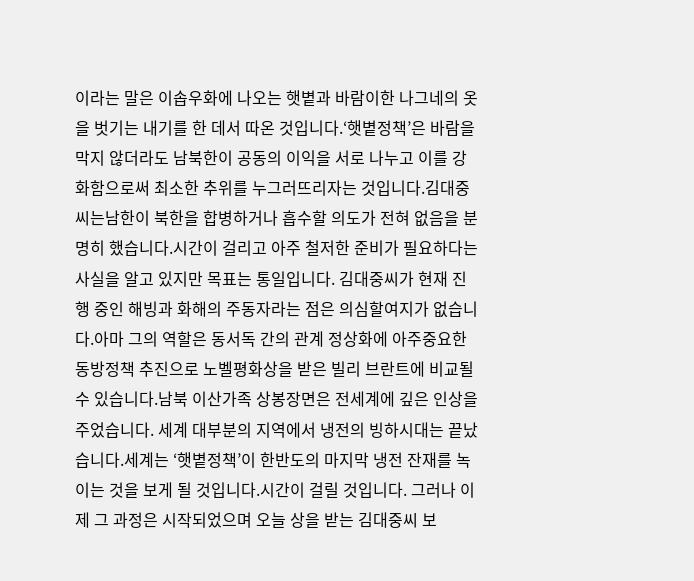이라는 말은 이솝우화에 나오는 햇볕과 바람이한 나그네의 옷을 벗기는 내기를 한 데서 따온 것입니다.‘햇볕정책’은 바람을 막지 않더라도 남북한이 공동의 이익을 서로 나누고 이를 강화함으로써 최소한 추위를 누그러뜨리자는 것입니다.김대중씨는남한이 북한을 합병하거나 흡수할 의도가 전혀 없음을 분명히 했습니다.시간이 걸리고 아주 철저한 준비가 필요하다는 사실을 알고 있지만 목표는 통일입니다. 김대중씨가 현재 진행 중인 해빙과 화해의 주동자라는 점은 의심할여지가 없습니다.아마 그의 역할은 동서독 간의 관계 정상화에 아주중요한 동방정책 추진으로 노벨평화상을 받은 빌리 브란트에 비교될수 있습니다.남북 이산가족 상봉장면은 전세계에 깊은 인상을 주었습니다. 세계 대부분의 지역에서 냉전의 빙하시대는 끝났습니다.세계는 ‘햇볕정책’이 한반도의 마지막 냉전 잔재를 녹이는 것을 보게 될 것입니다.시간이 걸릴 것입니다. 그러나 이제 그 과정은 시작되었으며 오늘 상을 받는 김대중씨 보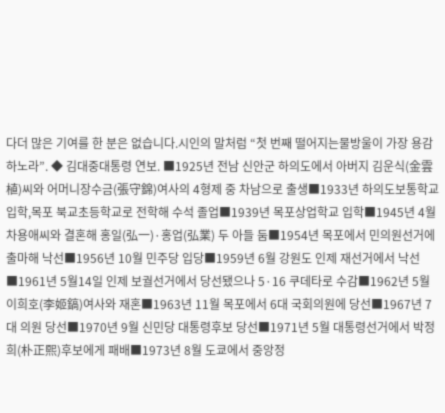다더 많은 기여를 한 분은 없습니다.시인의 말처럼 “첫 번째 떨어지는물방울이 가장 용감하노라”. ◆ 김대중대통령 연보. ■1925년 전남 신안군 하의도에서 아버지 김운식(金雲植)씨와 어머니장수금(張守錦)여사의 4형제 중 차남으로 출생■1933년 하의도보통학교 입학,목포 북교초등학교로 전학해 수석 졸업■1939년 목포상업학교 입학■1945년 4월 차용애씨와 결혼해 홍일(弘一)·홍업(弘業) 두 아들 둠■1954년 목포에서 민의원선거에 출마해 낙선■1956년 10월 민주당 입당■1959년 6월 강원도 인제 재선거에서 낙선■1961년 5월14일 인제 보궐선거에서 당선됐으나 5·16 쿠데타로 수감■1962년 5월 이희호(李姬鎬)여사와 재혼■1963년 11월 목포에서 6대 국회의원에 당선■1967년 7대 의원 당선■1970년 9월 신민당 대통령후보 당선■1971년 5월 대통령선거에서 박정희(朴正熙)후보에게 패배■1973년 8월 도쿄에서 중앙정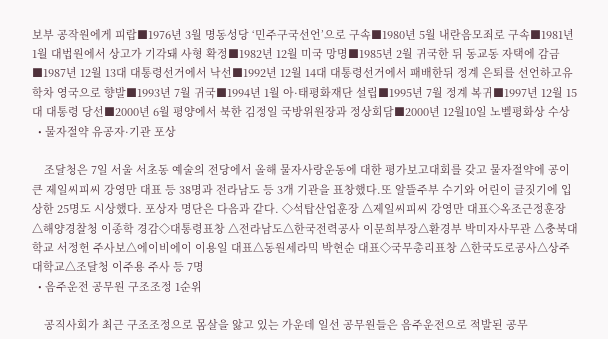보부 공작원에게 피랍■1976년 3월 명동성당 ‘민주구국선언’으로 구속■1980년 5월 내란음모죄로 구속■1981년 1월 대법원에서 상고가 기각돼 사형 확정■1982년 12월 미국 망명■1985년 2월 귀국한 뒤 동교동 자택에 감금■1987년 12월 13대 대통령선거에서 낙선■1992년 12월 14대 대통령선거에서 패배한뒤 정계 은퇴를 선언하고유학차 영국으로 향발■1993년 7월 귀국■1994년 1월 아·태평화재단 설립■1995년 7월 정계 복귀■1997년 12월 15대 대통령 당선■2000년 6월 평양에서 북한 김정일 국방위원장과 정상회담■2000년 12월10일 노벨평화상 수상
  • 물자절약 유공자·기관 포상

    조달청은 7일 서울 서초동 예술의 전당에서 올해 물자사랑운동에 대한 평가보고대회를 갖고 물자절약에 공이 큰 제일씨피씨 강영만 대표 등 38명과 전라남도 등 3개 기관을 표창했다.또 알뜰주부 수기와 어린이 글짓기에 입상한 25명도 시상했다. 포상자 명단은 다음과 같다. ◇석탑산업훈장 △제일씨피씨 강영만 대표◇옥조근정훈장 △해양경찰청 이종학 경감◇대통령표창 △전라남도△한국전력공사 이문희부장△환경부 박미자사무관 △충북대학교 서정헌 주사보△에이비에이 이용일 대표△동원세라믹 박현순 대표◇국무총리표창 △한국도로공사△상주대학교△조달청 이주용 주사 등 7명
  • 음주운전 공무원 구조조정 1순위

    공직사회가 최근 구조조정으로 몸살을 앓고 있는 가운데 일선 공무원들은 음주운전으로 적발된 공무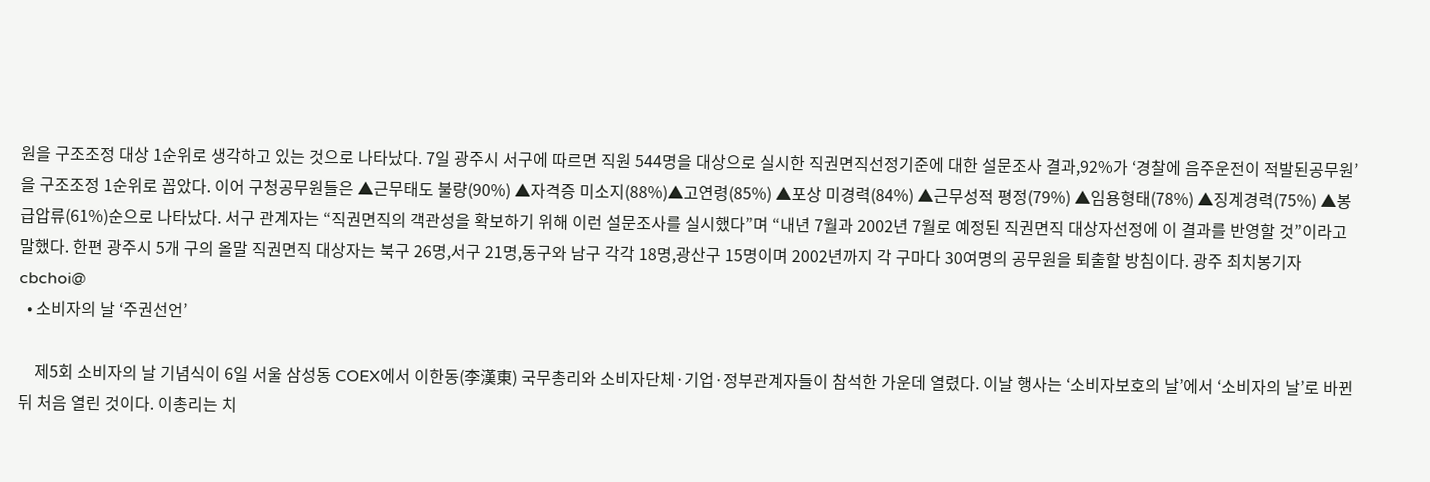원을 구조조정 대상 1순위로 생각하고 있는 것으로 나타났다. 7일 광주시 서구에 따르면 직원 544명을 대상으로 실시한 직권면직선정기준에 대한 설문조사 결과,92%가 ‘경찰에 음주운전이 적발된공무원’을 구조조정 1순위로 꼽았다. 이어 구청공무원들은 ▲근무태도 불량(90%) ▲자격증 미소지(88%)▲고연령(85%) ▲포상 미경력(84%) ▲근무성적 평정(79%) ▲임용형태(78%) ▲징계경력(75%) ▲봉급압류(61%)순으로 나타났다. 서구 관계자는 “직권면직의 객관성을 확보하기 위해 이런 설문조사를 실시했다”며 “내년 7월과 2002년 7월로 예정된 직권면직 대상자선정에 이 결과를 반영할 것”이라고 말했다. 한편 광주시 5개 구의 올말 직권면직 대상자는 북구 26명,서구 21명,동구와 남구 각각 18명,광산구 15명이며 2002년까지 각 구마다 30여명의 공무원을 퇴출할 방침이다. 광주 최치봉기자 cbchoi@
  • 소비자의 날 ‘주권선언’

    제5회 소비자의 날 기념식이 6일 서울 삼성동 COEX에서 이한동(李漢東) 국무총리와 소비자단체·기업·정부관계자들이 참석한 가운데 열렸다. 이날 행사는 ‘소비자보호의 날’에서 ‘소비자의 날’로 바뀐뒤 처음 열린 것이다. 이총리는 치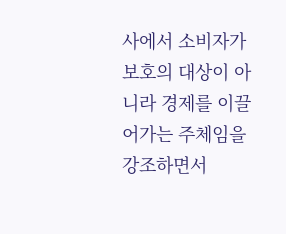사에서 소비자가 보호의 대상이 아니라 경제를 이끌어가는 주체임을 강조하면서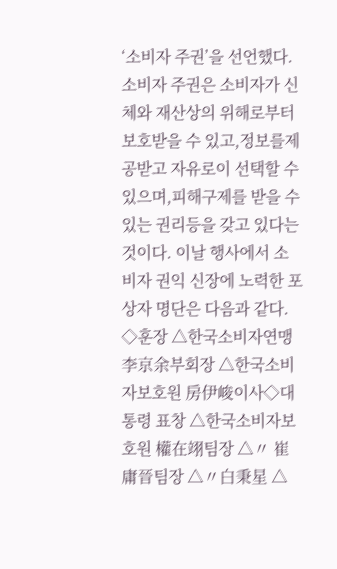‘소비자 주권’을 선언했다.소비자 주권은 소비자가 신체와 재산상의 위해로부터 보호받을 수 있고,정보를제공받고 자유로이 선택할 수 있으며,피해구제를 받을 수 있는 권리등을 갖고 있다는 것이다. 이날 행사에서 소비자 권익 신장에 노력한 포상자 명단은 다음과 같다. ◇훈장 △한국소비자연맹 李京余부회장 △한국소비자보호원 房伊峻이사◇대통령 표창 △한국소비자보호원 權在翊팀장 △〃 崔庸晉팀장 △〃白秉星 △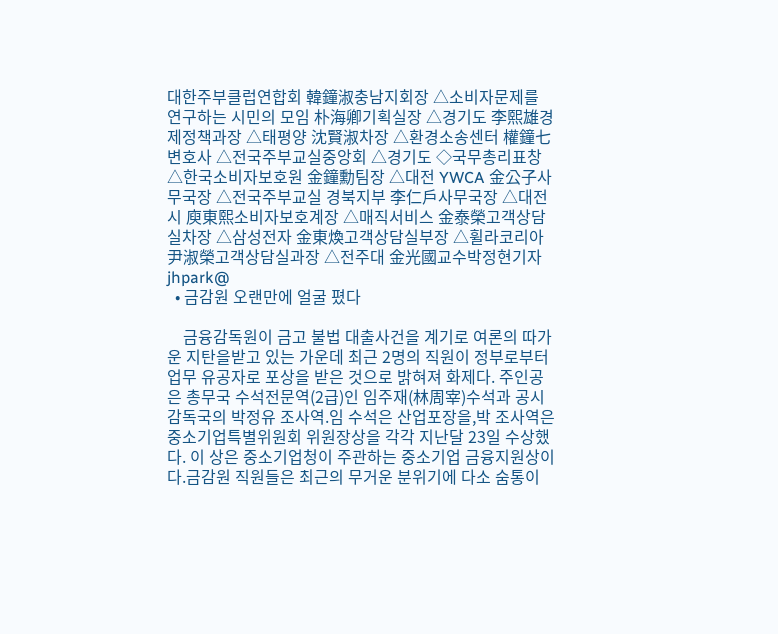대한주부클럽연합회 韓鐘淑충남지회장 △소비자문제를 연구하는 시민의 모임 朴海卿기획실장 △경기도 李熙雄경제정책과장 △태평양 沈賢淑차장 △환경소송센터 權鐘七변호사 △전국주부교실중앙회 △경기도 ◇국무총리표창 △한국소비자보호원 金鐘勳팀장 △대전 YWCA 金公子사무국장 △전국주부교실 경북지부 李仁戶사무국장 △대전시 庾東熙소비자보호계장 △매직서비스 金泰榮고객상담실차장 △삼성전자 金東煥고객상담실부장 △휠라코리아 尹淑榮고객상담실과장 △전주대 金光國교수박정현기자 jhpark@
  • 금감원 오랜만에 얼굴 폈다

    금융감독원이 금고 불법 대출사건을 계기로 여론의 따가운 지탄을받고 있는 가운데 최근 2명의 직원이 정부로부터 업무 유공자로 포상을 받은 것으로 밝혀져 화제다. 주인공은 총무국 수석전문역(2급)인 임주재(林周宰)수석과 공시감독국의 박정유 조사역.임 수석은 산업포장을,박 조사역은 중소기업특별위원회 위원장상을 각각 지난달 23일 수상했다. 이 상은 중소기업청이 주관하는 중소기업 금융지원상이다.금감원 직원들은 최근의 무거운 분위기에 다소 숨통이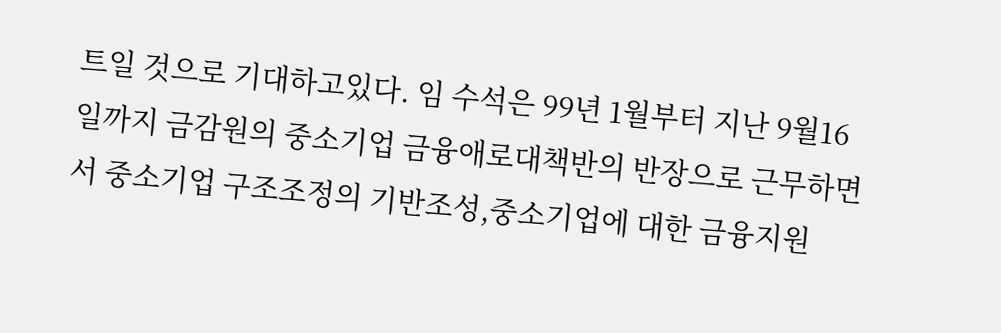트일 것으로 기대하고있다. 임 수석은 99년 1월부터 지난 9월16일까지 금감원의 중소기업 금융애로대책반의 반장으로 근무하면서 중소기업 구조조정의 기반조성,중소기업에 대한 금융지원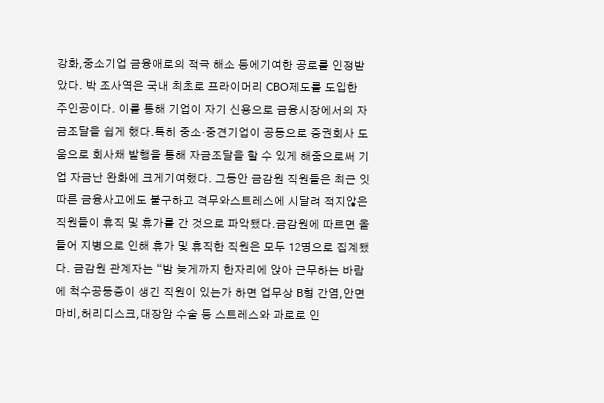강화,중소기업 금융애로의 적극 해소 등에기여한 공로를 인정받았다. 박 조사역은 국내 최초로 프라이머리 CBO제도를 도입한 주인공이다. 이를 통해 기업이 자기 신용으로 금융시장에서의 자금조달을 쉽게 했다.특히 중소·중견기업이 공동으로 증권회사 도움으로 회사채 발행을 통해 자금조달을 할 수 있게 해줌으로써 기업 자금난 완화에 크게기여했다. 그동안 금감원 직원들은 최근 잇따른 금융사고에도 불구하고 격무와스트레스에 시달려 적지않은 직원들이 휴직 및 휴가를 간 것으로 파악됐다.금감원에 따르면 올들어 지병으로 인해 휴가 및 휴직한 직원은 모두 12명으로 집계됐다. 금감원 관계자는 “밤 늦게까지 한자리에 앉아 근무하는 바람에 척수공동증이 생긴 직원이 있는가 하면 업무상 B형 간염,안면마비,허리디스크,대장암 수술 등 스트레스와 과로로 인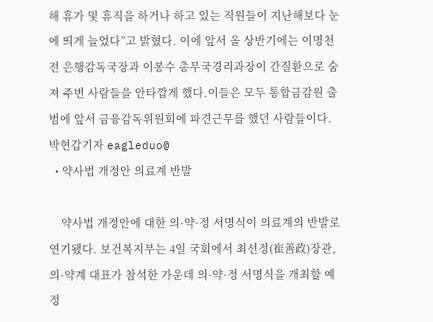해 휴가 및 휴직을 하거나 하고 있는 직원들이 지난해보다 눈에 띄게 늘었다”고 밝혔다. 이에 앞서 올 상반기에는 이명천 전 은행감독국장과 이봉수 총무국경리과장이 간질환으로 숨져 주변 사람들을 안타깝게 했다.이들은 모두 통합금감원 출범에 앞서 금융감독위원회에 파견근무를 했던 사람들이다. 박현갑기자 eagleduo@
  • 약사법 개정안 의료계 반발

    약사법 개정안에 대한 의·약·정 서명식이 의료계의 반발로 연기됐다. 보건복지부는 4일 국회에서 최선정(崔善政)장관,의·약계 대표가 참석한 가운데 의·약·정 서명식을 개최할 예정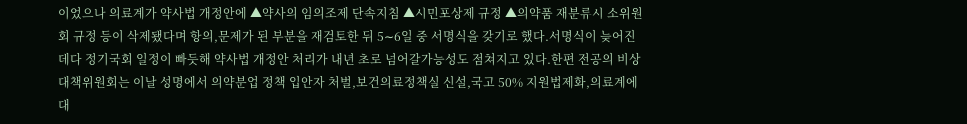이었으나 의료계가 약사법 개정안에 ▲약사의 임의조제 단속지침 ▲시민포상제 규정 ▲의약품 재분류시 소위원회 규정 등이 삭제됐다며 항의,문제가 된 부분을 재검토한 뒤 5∼6일 중 서명식을 갖기로 했다.서명식이 늦어진 데다 정기국회 일정이 빠듯해 약사법 개정안 처리가 내년 초로 넘어갈가능성도 점쳐지고 있다.한편 전공의 비상대책위원회는 이날 성명에서 의약분업 정책 입안자 처벌,보건의료정책실 신설,국고 50% 지원법제화,의료계에 대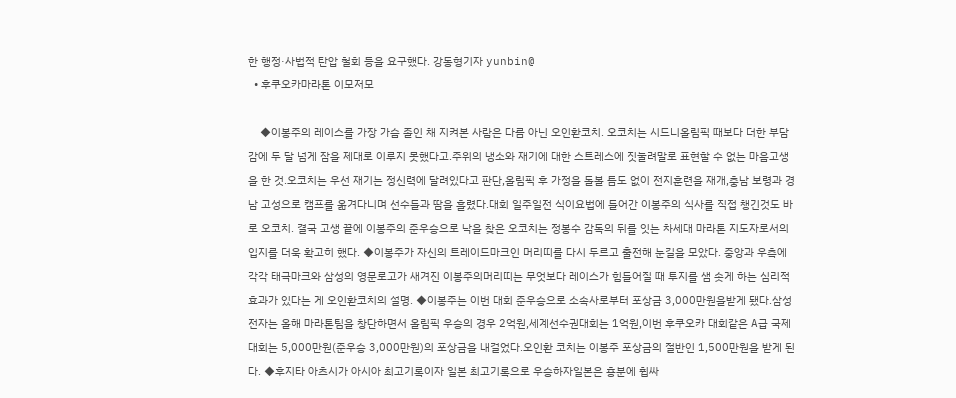한 행정·사법적 탄압 철회 등을 요구했다. 강동형기자 yunbin@
  • 후쿠오카마라톤 이모저모

    ◆이봉주의 레이스를 가장 가슴 졸인 채 지켜본 사람은 다름 아닌 오인환코치. 오코치는 시드니올림픽 때보다 더한 부담감에 두 달 넘게 잠을 제대로 이루지 못했다고.주위의 냉소와 재기에 대한 스트레스에 짓눌려말로 표현할 수 없는 마음고생을 한 것.오코치는 우선 재기는 정신력에 달려있다고 판단,올림픽 후 가정을 돌볼 틈도 없이 전지훈련을 재개,충남 보령과 경남 고성으로 캠프를 옮겨다니며 선수들과 땀을 흘렸다.대회 일주일전 식이요법에 들어간 이봉주의 식사를 직접 챙긴것도 바로 오코치. 결국 고생 끝에 이봉주의 준우승으로 낙을 찾은 오코치는 정봉수 감독의 뒤를 잇는 차세대 마라톤 지도자로서의 입지를 더욱 확고히 했다. ◆이봉주가 자신의 트레이드마크인 머리띠를 다시 두르고 출전해 눈길을 모았다. 중앙과 우측에 각각 태극마크와 삼성의 영문로고가 새겨진 이봉주의머리띠는 무엇보다 레이스가 힘들어질 때 투지를 샘 솟게 하는 심리적 효과가 있다는 게 오인환코치의 설명. ◆이봉주는 이번 대회 준우승으로 소속사로부터 포상금 3,000만원을받게 됐다.삼성전자는 올해 마라톤팀을 창단하면서 올림픽 우승의 경우 2억원,세계선수권대회는 1억원,이번 후쿠오카 대회같은 A급 국제대회는 5,000만원(준우승 3,000만원)의 포상금을 내걸었다.오인환 코치는 이봉주 포상금의 절반인 1,500만원을 받게 된다. ◆후지타 아츠시가 아시아 최고기록이자 일본 최고기록으로 우승하자일본은 흥분에 휩싸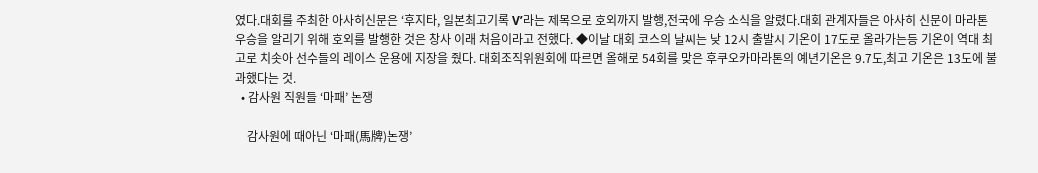였다.대회를 주최한 아사히신문은 ‘후지타, 일본최고기록 V’라는 제목으로 호외까지 발행,전국에 우승 소식을 알렸다.대회 관계자들은 아사히 신문이 마라톤 우승을 알리기 위해 호외를 발행한 것은 창사 이래 처음이라고 전했다. ◆이날 대회 코스의 날씨는 낮 12시 출발시 기온이 17도로 올라가는등 기온이 역대 최고로 치솟아 선수들의 레이스 운용에 지장을 줬다. 대회조직위원회에 따르면 올해로 54회를 맞은 후쿠오카마라톤의 예년기온은 9.7도,최고 기온은 13도에 불과했다는 것.
  • 감사원 직원들 ‘마패’ 논쟁

    감사원에 때아닌 ‘마패(馬牌)논쟁’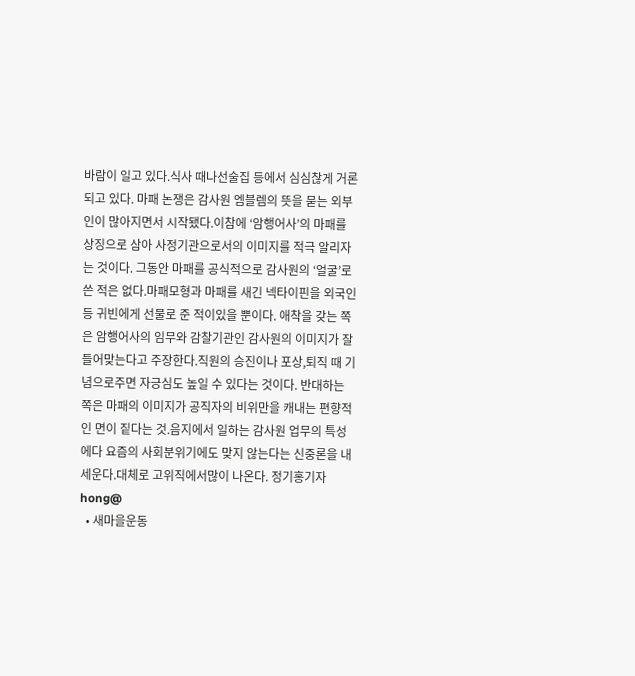바람이 일고 있다.식사 때나선술집 등에서 심심찮게 거론되고 있다. 마패 논쟁은 감사원 엠블렘의 뜻을 묻는 외부인이 많아지면서 시작됐다.이참에 ‘암행어사’의 마패를 상징으로 삼아 사정기관으로서의 이미지를 적극 알리자는 것이다. 그동안 마패를 공식적으로 감사원의 ‘얼굴’로 쓴 적은 없다.마패모형과 마패를 새긴 넥타이핀을 외국인 등 귀빈에게 선물로 준 적이있을 뿐이다. 애착을 갖는 쪽은 암행어사의 임무와 감찰기관인 감사원의 이미지가 잘 들어맞는다고 주장한다.직원의 승진이나 포상,퇴직 때 기념으로주면 자긍심도 높일 수 있다는 것이다. 반대하는 쪽은 마패의 이미지가 공직자의 비위만을 캐내는 편향적인 면이 짙다는 것.음지에서 일하는 감사원 업무의 특성에다 요즘의 사회분위기에도 맞지 않는다는 신중론을 내세운다.대체로 고위직에서많이 나온다. 정기홍기자 hong@
  • 새마을운동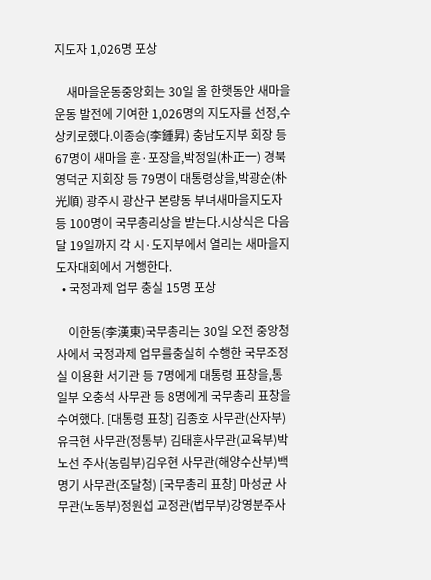지도자 1,026명 포상

    새마을운동중앙회는 30일 올 한햇동안 새마을운동 발전에 기여한 1,026명의 지도자를 선정,수상키로했다.이종승(李鍾昇) 충남도지부 회장 등 67명이 새마을 훈·포장을,박정일(朴正一) 경북 영덕군 지회장 등 79명이 대통령상을,박광순(朴光順) 광주시 광산구 본량동 부녀새마을지도자 등 100명이 국무총리상을 받는다.시상식은 다음달 19일까지 각 시·도지부에서 열리는 새마을지도자대회에서 거행한다.
  • 국정과제 업무 충실 15명 포상

    이한동(李漢東)국무총리는 30일 오전 중앙청사에서 국정과제 업무를충실히 수행한 국무조정실 이용환 서기관 등 7명에게 대통령 표창을,통일부 오충석 사무관 등 8명에게 국무총리 표창을 수여했다. [대통령 표창] 김종호 사무관(산자부)유극현 사무관(정통부) 김태훈사무관(교육부)박노선 주사(농림부)김우현 사무관(해양수산부)백명기 사무관(조달청) [국무총리 표창] 마성균 사무관(노동부)정원섭 교정관(법무부)강영분주사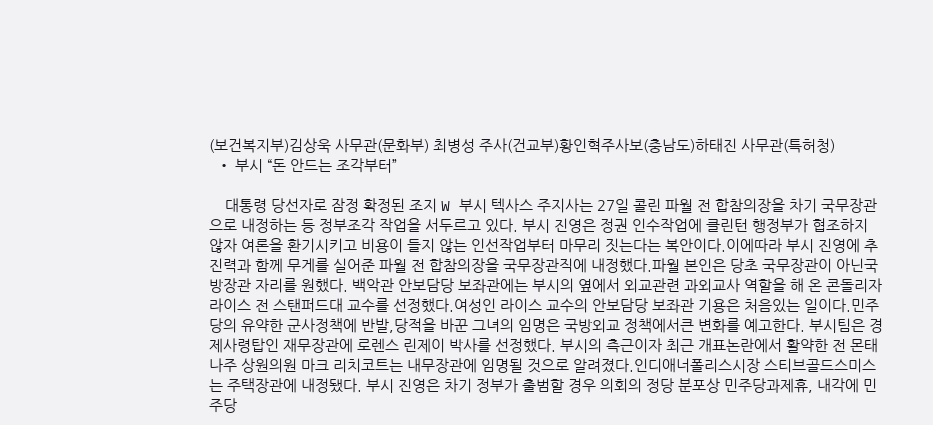(보건복지부)김상욱 사무관(문화부) 최병성 주사(건교부)황인혁주사보(충남도)하태진 사무관(특허청)
  • 부시 “돈 안드는 조각부터”

    대통령 당선자로 잠정 확정된 조지 W 부시 텍사스 주지사는 27일 콜린 파월 전 합참의장을 차기 국무장관으로 내정하는 등 정부조각 작업을 서두르고 있다. 부시 진영은 정권 인수작업에 클린턴 행정부가 협조하지 않자 여론을 환기시키고 비용이 들지 않는 인선작업부터 마무리 짓는다는 복안이다.이에따라 부시 진영에 추진력과 함께 무게를 실어준 파월 전 합참의장을 국무장관직에 내정했다.파월 본인은 당초 국무장관이 아닌국방장관 자리를 원했다. 백악관 안보담당 보좌관에는 부시의 옆에서 외교관련 과외교사 역할을 해 온 콘돌리자 라이스 전 스탠퍼드대 교수를 선정했다.여성인 라이스 교수의 안보담당 보좌관 기용은 처음있는 일이다.민주당의 유약한 군사정책에 반발,당적을 바꾼 그녀의 임명은 국방외교 정책에서큰 변화를 예고한다. 부시팀은 경제사령탑인 재무장관에 로렌스 린제이 박사를 선정했다. 부시의 측근이자 최근 개표논란에서 활약한 전 몬태나주 상원의원 마크 리치코트는 내무장관에 임명될 것으로 알려졌다.인디애너폴리스시장 스티브골드스미스는 주택장관에 내정됐다. 부시 진영은 차기 정부가 출범할 경우 의회의 정당 분포상 민주당과제휴, 내각에 민주당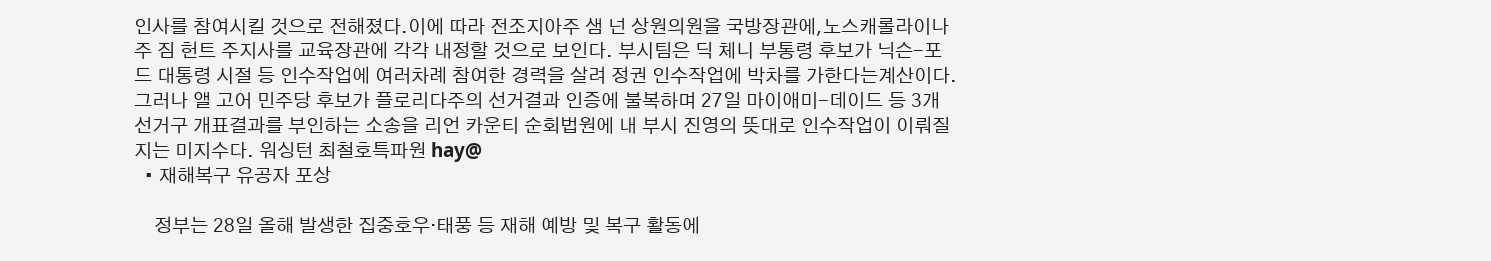인사를 참여시킬 것으로 전해졌다.이에 따라 전조지아주 샘 넌 상원의원을 국방장관에,노스캐롤라이나주 짐 헌트 주지사를 교육장관에 각각 내정할 것으로 보인다. 부시팀은 딕 체니 부통령 후보가 닉슨-포드 대통령 시절 등 인수작업에 여러차례 참여한 경력을 살려 정권 인수작업에 박차를 가한다는계산이다. 그러나 앨 고어 민주당 후보가 플로리다주의 선거결과 인증에 불복하며 27일 마이애미-데이드 등 3개 선거구 개표결과를 부인하는 소송을 리언 카운티 순회법원에 내 부시 진영의 뜻대로 인수작업이 이뤄질지는 미지수다. 워싱턴 최철호특파원 hay@
  • 재해복구 유공자 포상

    정부는 28일 올해 발생한 집중호우·태풍 등 재해 예방 및 복구 활동에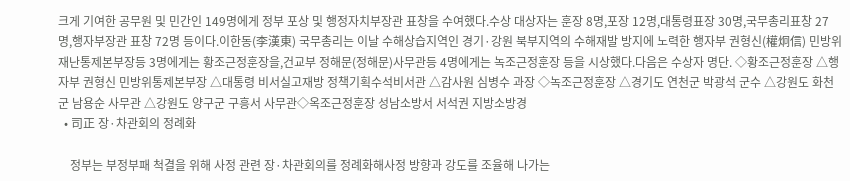크게 기여한 공무원 및 민간인 149명에게 정부 포상 및 행정자치부장관 표창을 수여했다.수상 대상자는 훈장 8명,포장 12명,대통령표장 30명,국무총리표창 27명,행자부장관 표창 72명 등이다.이한동(李漢東) 국무총리는 이날 수해상습지역인 경기·강원 북부지역의 수해재발 방지에 노력한 행자부 권형신(權炯信) 민방위재난통제본부장등 3명에게는 황조근정훈장을,건교부 정해문(정해문)사무관등 4명에게는 녹조근정훈장 등을 시상했다.다음은 수상자 명단. ◇황조근정훈장 △행자부 권형신 민방위통제본부장 △대통령 비서실고재방 정책기획수석비서관 △감사원 심병수 과장 ◇녹조근정훈장 △경기도 연천군 박광석 군수 △강원도 화천군 남용순 사무관 △강원도 양구군 구흥서 사무관◇옥조근정훈장 성남소방서 서석권 지방소방경
  • 司正 장·차관회의 정례화

    정부는 부정부패 척결을 위해 사정 관련 장·차관회의를 정례화해사정 방향과 강도를 조율해 나가는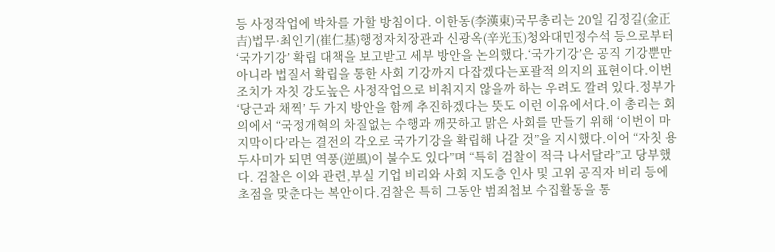등 사정작업에 박차를 가할 방침이다. 이한동(李漢東)국무총리는 20일 김정길(金正吉)법무·최인기(崔仁基)행정자치장관과 신광옥(辛光玉)청와대민정수석 등으로부터 ‘국가기강’ 확립 대책을 보고받고 세부 방안을 논의했다.‘국가기강’은 공직 기강뿐만 아니라 법질서 확립을 통한 사회 기강까지 다잡겠다는포괄적 의지의 표현이다.이번 조치가 자칫 강도높은 사정작업으로 비춰지지 않을까 하는 우려도 깔려 있다.정부가 ‘당근과 채찍’ 두 가지 방안을 함께 추진하겠다는 뜻도 이런 이유에서다.이 총리는 회의에서 “국정개혁의 차질없는 수행과 깨끗하고 맑은 사회를 만들기 위해 ‘이번이 마지막이다’라는 결전의 각오로 국가기강을 확립해 나갈 것”을 지시했다.이어 “자칫 용두사미가 되면 역풍(逆風)이 불수도 있다”며 “특히 검찰이 적극 나서달라”고 당부했다. 검찰은 이와 관련,부실 기업 비리와 사회 지도층 인사 및 고위 공직자 비리 등에 초점을 맞춘다는 복안이다.검찰은 특히 그동안 범죄첩보 수집활동을 통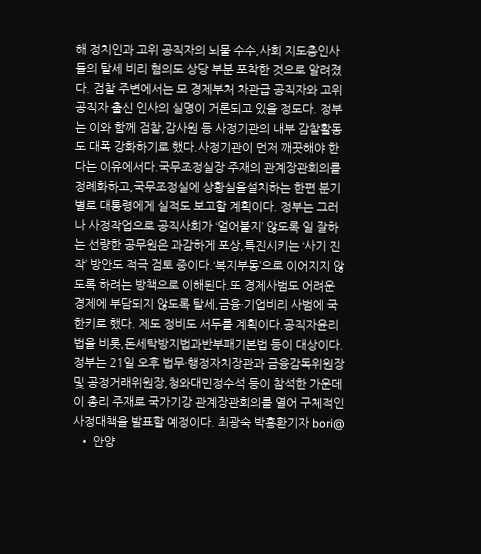해 정치인과 고위 공직자의 뇌물 수수,사회 지도층인사들의 탈세 비리 혐의도 상당 부분 포착한 것으로 알려졌다. 검찰 주변에서는 모 경제부처 차관급 공직자와 고위 공직자 출신 인사의 실명이 거론되고 있을 정도다. 정부는 이와 함께 검찰,감사원 등 사정기관의 내부 감찰활동도 대폭 강화하기로 했다.사정기관이 먼저 깨끗해야 한다는 이유에서다.국무조정실장 주재의 관계장관회의를 정례화하고,국무조정실에 상황실을설치하는 한편 분기별로 대통령에게 실적도 보고할 계획이다. 정부는 그러나 사정작업으로 공직사회가 ‘얼어붙지’ 않도록 일 잘하는 선량한 공무원은 과감하게 포상,특진시키는 ‘사기 진작’ 방안도 적극 검토 중이다.‘복지부동’으로 이어지지 않도록 하려는 방책으로 이해된다.또 경제사범도 어려운 경제에 부담되지 않도록 탈세,금융·기업비리 사범에 국한키로 했다. 제도 정비도 서두를 계획이다.공직자윤리법을 비롯,돈세탁방지법과반부패기본법 등이 대상이다.정부는 21일 오후 법무·행정자치장관과 금융감독위원장 및 공정거래위원장,청와대민정수석 등이 참석한 가운데 이 총리 주재로 국가기강 관계장관회의를 열어 구체적인 사정대책을 발표할 예정이다. 최광숙 박홍환기자 bori@
  • 안양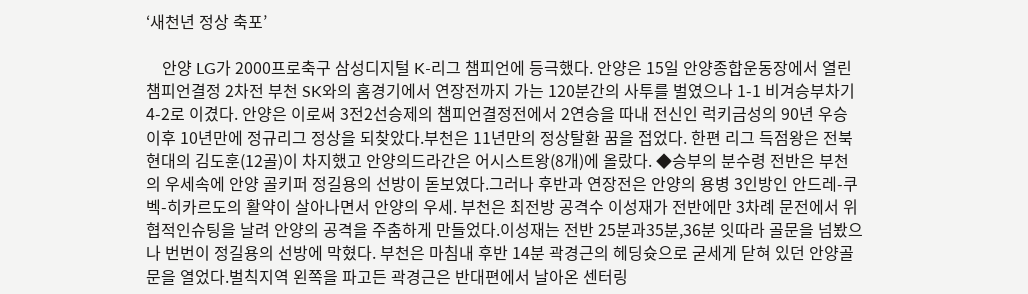‘새천년 정상 축포’

    안양 LG가 2000프로축구 삼성디지털 K-리그 챔피언에 등극했다. 안양은 15일 안양종합운동장에서 열린 챔피언결정 2차전 부천 SK와의 홈경기에서 연장전까지 가는 120분간의 사투를 벌였으나 1-1 비겨승부차기 4-2로 이겼다. 안양은 이로써 3전2선승제의 챔피언결정전에서 2연승을 따내 전신인 럭키금성의 90년 우승 이후 10년만에 정규리그 정상을 되찾았다.부천은 11년만의 정상탈환 꿈을 접었다. 한편 리그 득점왕은 전북 현대의 김도훈(12골)이 차지했고 안양의드라간은 어시스트왕(8개)에 올랐다. ◆승부의 분수령 전반은 부천의 우세속에 안양 골키퍼 정길용의 선방이 돋보였다.그러나 후반과 연장전은 안양의 용병 3인방인 안드레-쿠벡-히카르도의 활약이 살아나면서 안양의 우세. 부천은 최전방 공격수 이성재가 전반에만 3차례 문전에서 위협적인슈팅을 날려 안양의 공격을 주춤하게 만들었다.이성재는 전반 25분과35분,36분 잇따라 골문을 넘봤으나 번번이 정길용의 선방에 막혔다. 부천은 마침내 후반 14분 곽경근의 헤딩슛으로 굳세게 닫혀 있던 안양골문을 열었다.벌칙지역 왼쪽을 파고든 곽경근은 반대편에서 날아온 센터링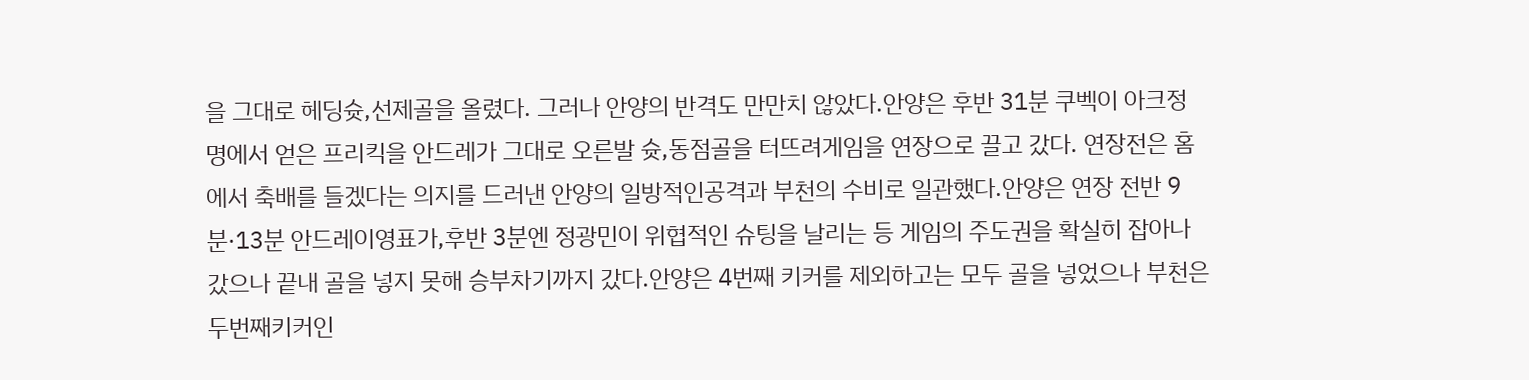을 그대로 헤딩슛,선제골을 올렸다. 그러나 안양의 반격도 만만치 않았다.안양은 후반 31분 쿠벡이 아크정명에서 얻은 프리킥을 안드레가 그대로 오른발 슛,동점골을 터뜨려게임을 연장으로 끌고 갔다. 연장전은 홈에서 축배를 들겠다는 의지를 드러낸 안양의 일방적인공격과 부천의 수비로 일관했다.안양은 연장 전반 9분·13분 안드레이영표가,후반 3분엔 정광민이 위협적인 슈팅을 날리는 등 게임의 주도권을 확실히 잡아나갔으나 끝내 골을 넣지 못해 승부차기까지 갔다.안양은 4번째 키커를 제외하고는 모두 골을 넣었으나 부천은 두번째키커인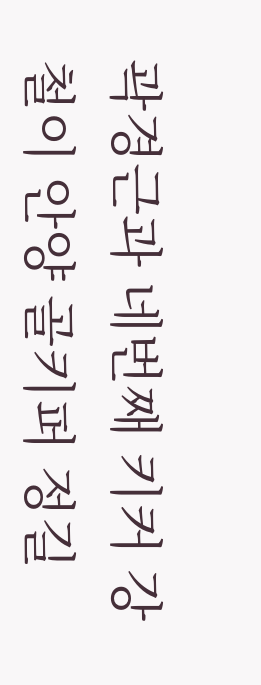곽경근과 네번째 키커 강철이 안양 골키퍼 정길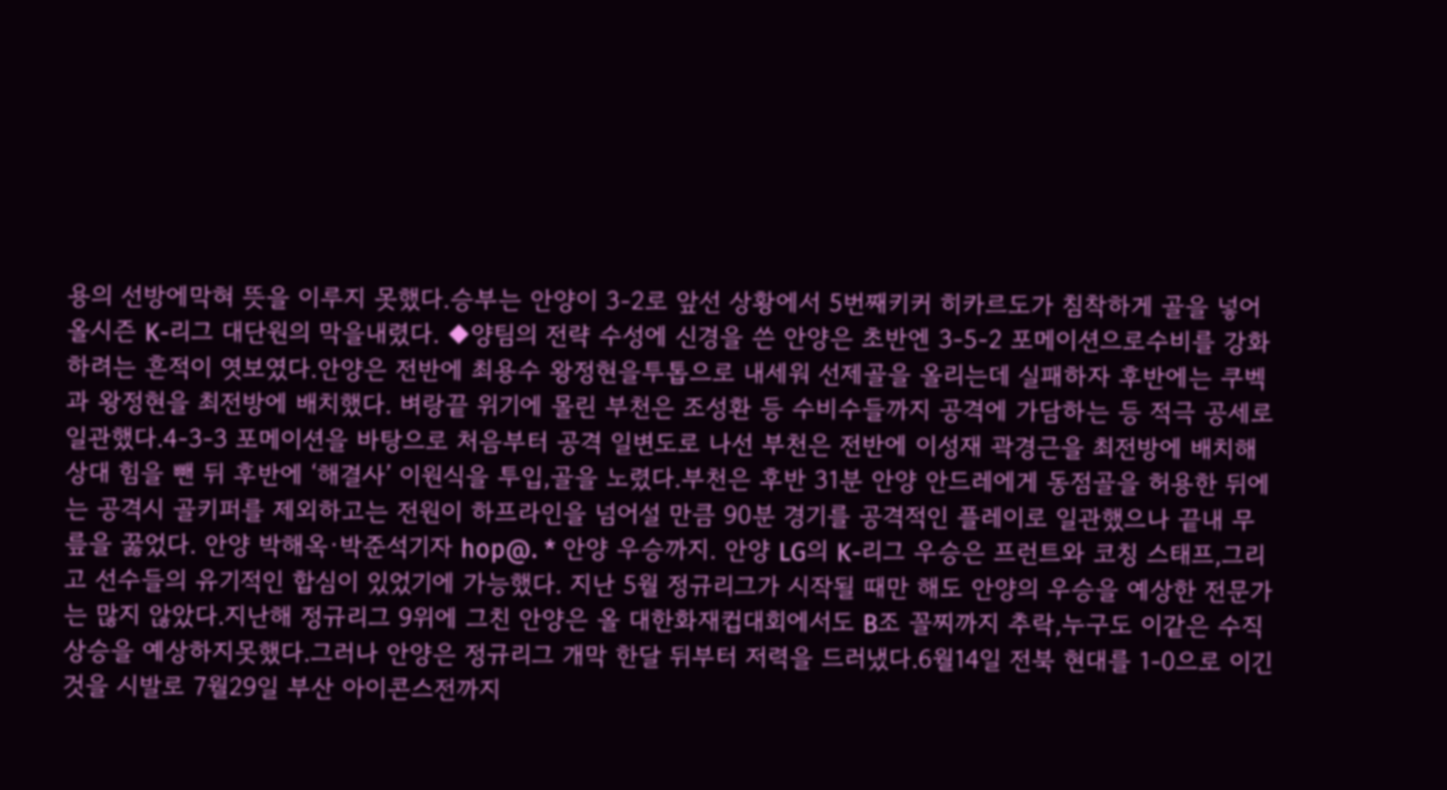용의 선방에막혀 뜻을 이루지 못했다.승부는 안양이 3-2로 앞선 상황에서 5번째키커 히카르도가 침착하게 골을 넣어 올시즌 K-리그 대단원의 막을내렸다. ◆양팀의 전략 수성에 신경을 쓴 안양은 초반엔 3-5-2 포메이션으로수비를 강화하려는 흔적이 엿보였다.안양은 전반에 최용수 왕정현을투톱으로 내세워 선제골을 올리는데 실패하자 후반에는 쿠벡과 왕정현을 최전방에 배치했다. 벼랑끝 위기에 몰린 부천은 조성환 등 수비수들까지 공격에 가담하는 등 적극 공세로 일관했다.4-3-3 포메이션을 바탕으로 처음부터 공격 일변도로 나선 부천은 전반에 이성재 곽경근을 최전방에 배치해상대 힘을 뺀 뒤 후반에 ‘해결사’ 이원식을 투입,골을 노렸다.부천은 후반 31분 안양 안드레에게 동점골을 허용한 뒤에는 공격시 골키퍼를 제외하고는 전원이 하프라인을 넘어설 만큼 90분 경기를 공격적인 플레이로 일관했으나 끝내 무릎을 꿇었다. 안양 박해옥·박준석기자 hop@. * 안양 우승까지. 안양 LG의 K-리그 우승은 프런트와 코칭 스태프,그리고 선수들의 유기적인 합심이 있었기에 가능했다. 지난 5월 정규리그가 시작될 때만 해도 안양의 우승을 예상한 전문가는 많지 않았다.지난해 정규리그 9위에 그친 안양은 올 대한화재컵대회에서도 B조 꼴찌까지 추락,누구도 이같은 수직상승을 예상하지못했다.그러나 안양은 정규리그 개막 한달 뒤부터 저력을 드러냈다.6월14일 전북 현대를 1-0으로 이긴 것을 시발로 7월29일 부산 아이콘스전까지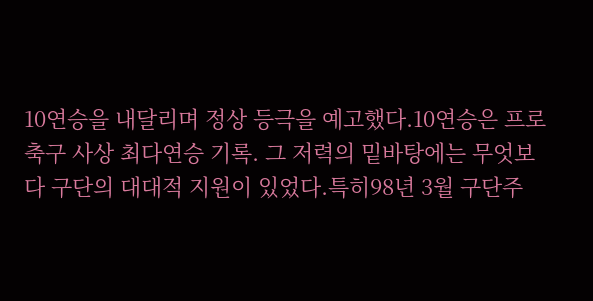10연승을 내달리며 정상 등극을 예고했다.10연승은 프로축구 사상 최다연승 기록. 그 저력의 밑바탕에는 무엇보다 구단의 대대적 지원이 있었다.특히98년 3월 구단주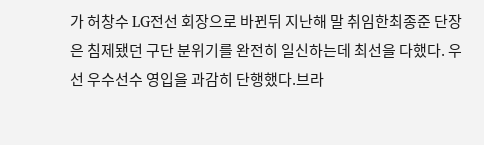가 허창수 LG전선 회장으로 바뀐뒤 지난해 말 취임한최종준 단장은 침제됐던 구단 분위기를 완전히 일신하는데 최선을 다했다. 우선 우수선수 영입을 과감히 단행했다.브라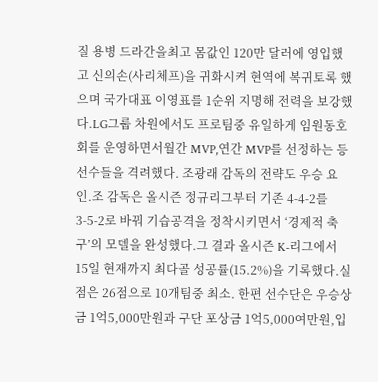질 용병 드라간을최고 몸값인 120만 달러에 영입했고 신의손(사리체프)을 귀화시켜 현역에 복귀토록 했으며 국가대표 이영표를 1순위 지명해 전력을 보강했다.LG그룹 차원에서도 프로팀중 유일하게 임원동호회를 운영하면서월간 MVP,연간 MVP를 선정하는 등 선수들을 격려했다. 조광래 감독의 전략도 우승 요인.조 감독은 올시즌 정규리그부터 기존 4-4-2를 3-5-2로 바꿔 기습공격을 정착시키면서 ‘경제적 축구’의 모델을 완성했다.그 결과 올시즌 K-리그에서 15일 현재까지 최다골 성공률(15.2%)을 기록했다.실점은 26점으로 10개팀중 최소. 한편 선수단은 우승상금 1억5,000만원과 구단 포상금 1억5,000여만원,입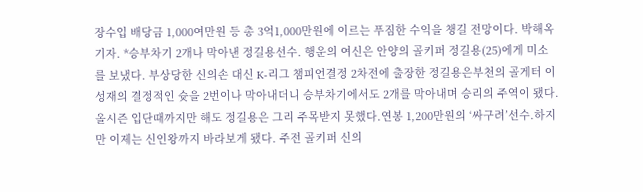장수입 배당금 1,000여만원 등 총 3억1,000만원에 이르는 푸짐한 수익을 챙길 전망이다. 박해옥기자. *승부차기 2개나 막아낸 정길용선수. 행운의 여신은 안양의 골키퍼 정길용(25)에게 미소를 보냈다. 부상당한 신의손 대신 K-리그 챔피언결정 2차전에 출장한 정길용은부천의 골게터 이성재의 결정적인 슛을 2번이나 막아내더니 승부차기에서도 2개를 막아내며 승리의 주역이 됐다. 올시즌 입단때까지만 해도 정길용은 그리 주목받지 못했다.연봉 1,200만원의 ‘싸구려’선수.하지만 이제는 신인왕까지 바라보게 됐다. 주전 골키퍼 신의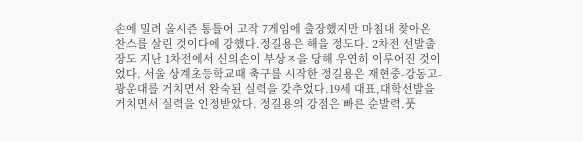손에 밀려 올시즌 통틀어 고작 7게임에 출장했지만 마침내 찾아온 찬스를 살린 것이다에 강했다.정길용은 해을 정도다. 2차전 선발출장도 지난 1차전에서 신의손이 부상ㅈ을 당해 우연히 이루어진 것이었다. 서울 상계초등학교때 축구를 시작한 정길용은 재현중-강동고-광운대를 거치면서 완숙된 실력을 갖추었다.19세 대표,대학선발을 거치면서 실력을 인정받았다. 정길용의 강점은 빠른 순발력.풋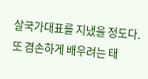살국가대표를 지냈을 정도다.또 겸손하게 배우려는 태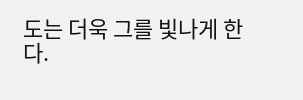도는 더욱 그를 빛나게 한다.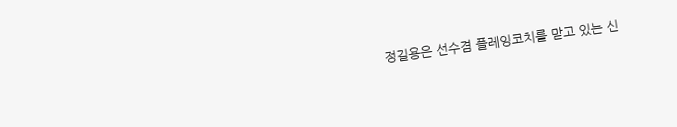정길용은 선수겸 플레잉코치를 맏고 있는 신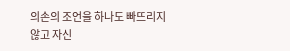의손의 조언을 하나도 빠뜨리지 않고 자신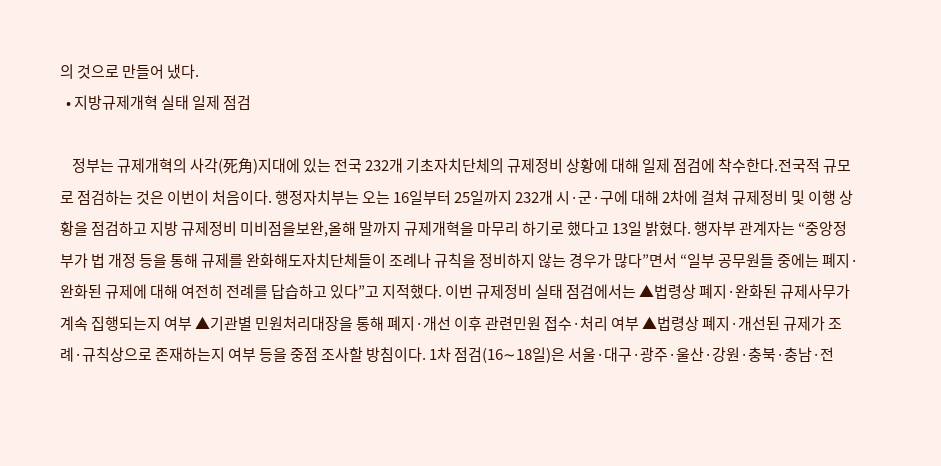의 것으로 만들어 냈다.
  • 지방규제개혁 실태 일제 점검

    정부는 규제개혁의 사각(死角)지대에 있는 전국 232개 기초자치단체의 규제정비 상황에 대해 일제 점검에 착수한다.전국적 규모로 점검하는 것은 이번이 처음이다. 행정자치부는 오는 16일부터 25일까지 232개 시·군·구에 대해 2차에 걸쳐 규제정비 및 이행 상황을 점검하고 지방 규제정비 미비점을보완,올해 말까지 규제개혁을 마무리 하기로 했다고 13일 밝혔다. 행자부 관계자는 “중앙정부가 법 개정 등을 통해 규제를 완화해도자치단체들이 조례나 규칙을 정비하지 않는 경우가 많다”면서 “일부 공무원들 중에는 폐지·완화된 규제에 대해 여전히 전례를 답습하고 있다”고 지적했다. 이번 규제정비 실태 점검에서는 ▲법령상 폐지·완화된 규제사무가계속 집행되는지 여부 ▲기관별 민원처리대장을 통해 폐지·개선 이후 관련민원 접수·처리 여부 ▲법령상 폐지·개선된 규제가 조례·규칙상으로 존재하는지 여부 등을 중점 조사할 방침이다. 1차 점검(16∼18일)은 서울·대구·광주·울산·강원·충북·충남·전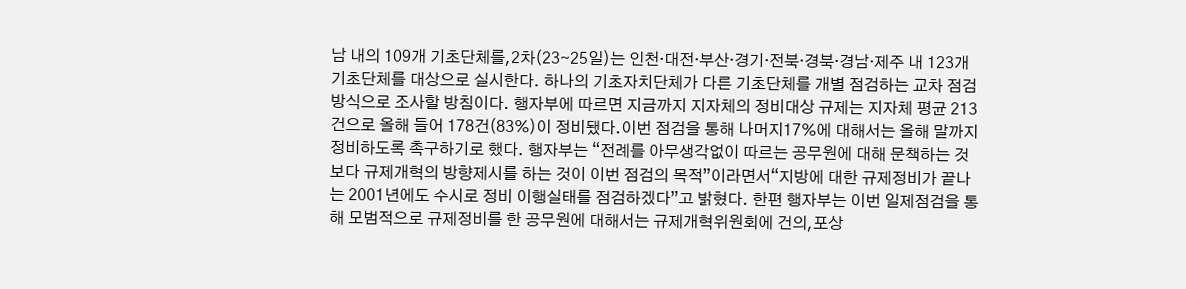남 내의 109개 기초단체를,2차(23∼25일)는 인천·대전·부산·경기·전북·경북·경남·제주 내 123개 기초단체를 대상으로 실시한다. 하나의 기초자치단체가 다른 기초단체를 개별 점검하는 교차 점검방식으로 조사할 방침이다. 행자부에 따르면 지금까지 지자체의 정비대상 규제는 지자체 평균 213건으로 올해 들어 178건(83%)이 정비됐다.이번 점검을 통해 나머지17%에 대해서는 올해 말까지 정비하도록 촉구하기로 했다. 행자부는 “전례를 아무생각없이 따르는 공무원에 대해 문책하는 것보다 규제개혁의 방향제시를 하는 것이 이번 점검의 목적”이라면서“지방에 대한 규제정비가 끝나는 2001년에도 수시로 정비 이행실태를 점검하겠다”고 밝혔다. 한편 행자부는 이번 일제점검을 통해 모범적으로 규제정비를 한 공무원에 대해서는 규제개혁위원회에 건의,포상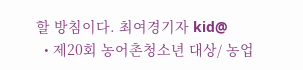할 방침이다. 최여경기자 kid@
  • 제20회 농어촌청소년 대상/ 농업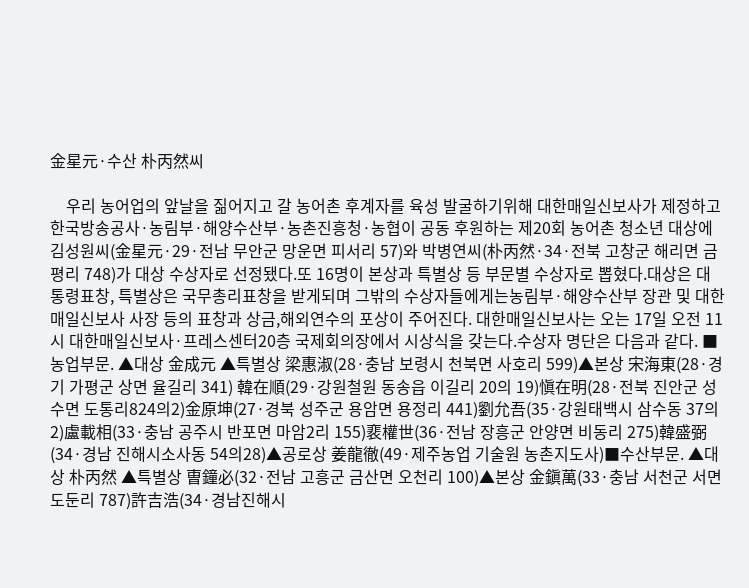金星元·수산 朴丙然씨

    우리 농어업의 앞날을 짊어지고 갈 농어촌 후계자를 육성 발굴하기위해 대한매일신보사가 제정하고 한국방송공사·농림부·해양수산부·농촌진흥청·농협이 공동 후원하는 제20회 농어촌 청소년 대상에김성원씨(金星元·29·전남 무안군 망운면 피서리 57)와 박병연씨(朴丙然·34·전북 고창군 해리면 금평리 748)가 대상 수상자로 선정됐다.또 16명이 본상과 특별상 등 부문별 수상자로 뽑혔다.대상은 대통령표창, 특별상은 국무총리표창을 받게되며 그밖의 수상자들에게는농림부·해양수산부 장관 및 대한매일신보사 사장 등의 표창과 상금,해외연수의 포상이 주어진다. 대한매일신보사는 오는 17일 오전 11시 대한매일신보사·프레스센터20층 국제회의장에서 시상식을 갖는다.수상자 명단은 다음과 같다. ■농업부문. ▲대상 金成元 ▲특별상 梁惠淑(28·충남 보령시 천북면 사호리 599)▲본상 宋海東(28·경기 가평군 상면 율길리 341) 韓在順(29·강원철원 동송읍 이길리 20의 19)愼在明(28·전북 진안군 성수면 도통리824의2)金原坤(27·경북 성주군 용암면 용정리 441)劉允吾(35·강원태백시 삼수동 37의 2)盧載相(33·충남 공주시 반포면 마암2리 155)裵權世(36·전남 장흥군 안양면 비동리 275)韓盛弼(34·경남 진해시소사동 54의28)▲공로상 姜龍徹(49·제주농업 기술원 농촌지도사)■수산부문. ▲대상 朴丙然 ▲특별상 曺鐘必(32·전남 고흥군 금산면 오천리 100)▲본상 金鎭萬(33·충남 서천군 서면 도둔리 787)許吉浩(34·경남진해시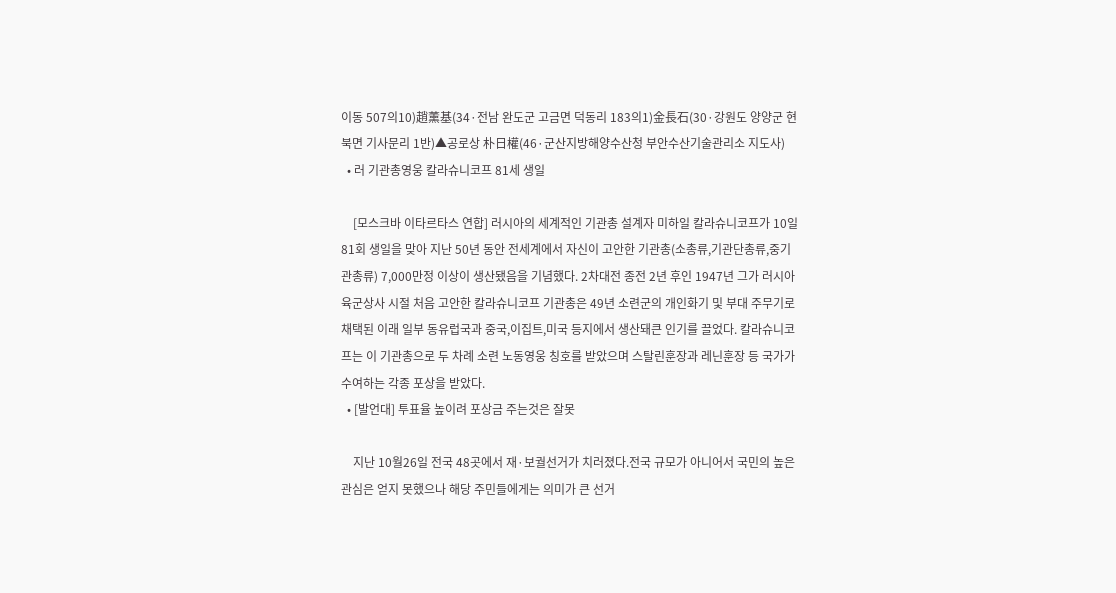이동 507의10)趙薰基(34·전남 완도군 고금면 덕동리 183의1)金長石(30·강원도 양양군 현북면 기사문리 1반)▲공로상 朴日權(46·군산지방해양수산청 부안수산기술관리소 지도사)
  • 러 기관총영웅 칼라슈니코프 81세 생일

    [모스크바 이타르타스 연합] 러시아의 세계적인 기관총 설계자 미하일 칼라슈니코프가 10일 81회 생일을 맞아 지난 50년 동안 전세계에서 자신이 고안한 기관총(소총류,기관단총류,중기관총류) 7,000만정 이상이 생산됐음을 기념했다. 2차대전 종전 2년 후인 1947년 그가 러시아 육군상사 시절 처음 고안한 칼라슈니코프 기관총은 49년 소련군의 개인화기 및 부대 주무기로 채택된 이래 일부 동유럽국과 중국,이집트,미국 등지에서 생산돼큰 인기를 끌었다. 칼라슈니코프는 이 기관총으로 두 차례 소련 노동영웅 칭호를 받았으며 스탈린훈장과 레닌훈장 등 국가가 수여하는 각종 포상을 받았다.
  • [발언대] 투표율 높이려 포상금 주는것은 잘못

    지난 10월26일 전국 48곳에서 재·보궐선거가 치러졌다.전국 규모가 아니어서 국민의 높은 관심은 얻지 못했으나 해당 주민들에게는 의미가 큰 선거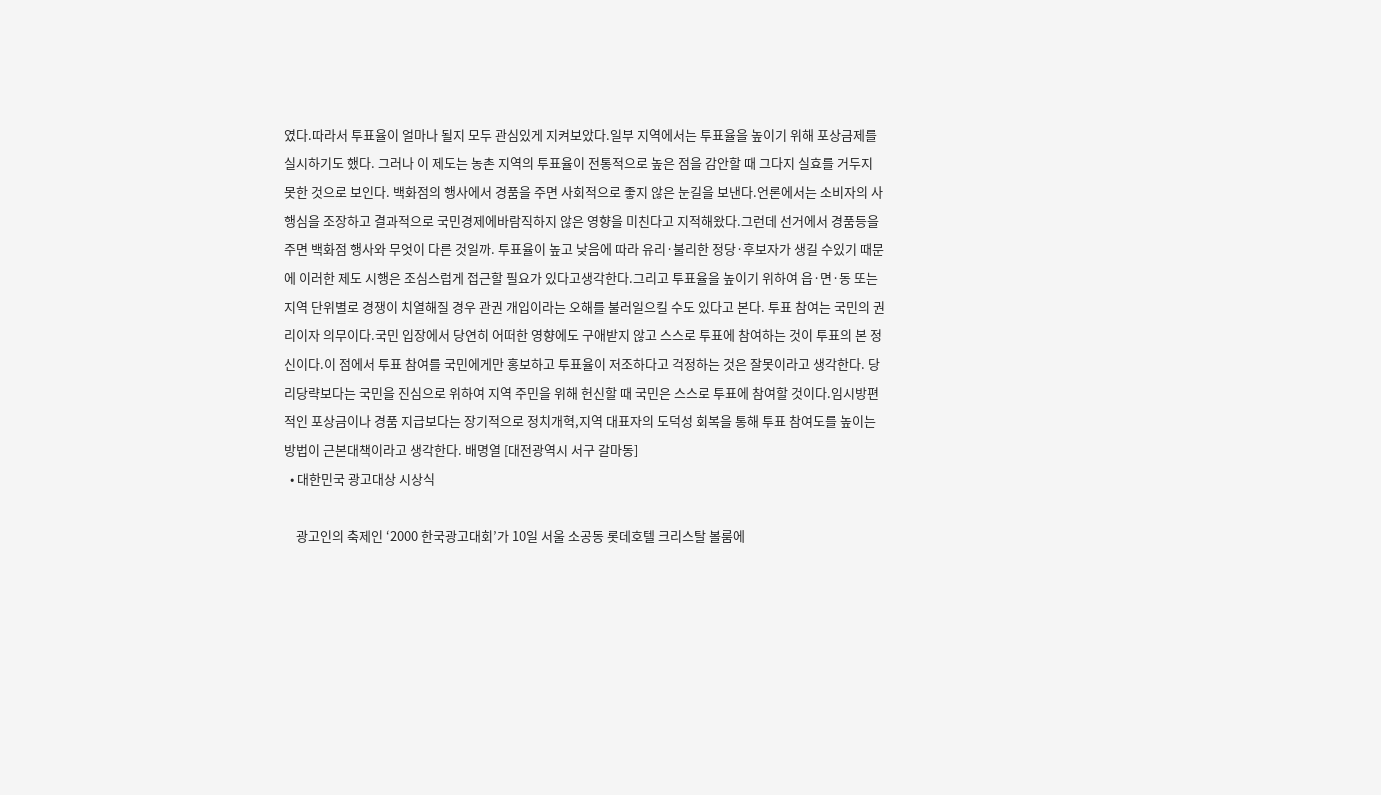였다.따라서 투표율이 얼마나 될지 모두 관심있게 지켜보았다.일부 지역에서는 투표율을 높이기 위해 포상금제를 실시하기도 했다. 그러나 이 제도는 농촌 지역의 투표율이 전통적으로 높은 점을 감안할 때 그다지 실효를 거두지 못한 것으로 보인다. 백화점의 행사에서 경품을 주면 사회적으로 좋지 않은 눈길을 보낸다.언론에서는 소비자의 사행심을 조장하고 결과적으로 국민경제에바람직하지 않은 영향을 미친다고 지적해왔다.그런데 선거에서 경품등을 주면 백화점 행사와 무엇이 다른 것일까. 투표율이 높고 낮음에 따라 유리·불리한 정당·후보자가 생길 수있기 때문에 이러한 제도 시행은 조심스럽게 접근할 필요가 있다고생각한다.그리고 투표율을 높이기 위하여 읍·면·동 또는 지역 단위별로 경쟁이 치열해질 경우 관권 개입이라는 오해를 불러일으킬 수도 있다고 본다. 투표 참여는 국민의 권리이자 의무이다.국민 입장에서 당연히 어떠한 영향에도 구애받지 않고 스스로 투표에 참여하는 것이 투표의 본 정신이다.이 점에서 투표 참여를 국민에게만 홍보하고 투표율이 저조하다고 걱정하는 것은 잘못이라고 생각한다. 당리당략보다는 국민을 진심으로 위하여 지역 주민을 위해 헌신할 때 국민은 스스로 투표에 참여할 것이다.임시방편적인 포상금이나 경품 지급보다는 장기적으로 정치개혁,지역 대표자의 도덕성 회복을 통해 투표 참여도를 높이는 방법이 근본대책이라고 생각한다. 배명열 [대전광역시 서구 갈마동]
  • 대한민국 광고대상 시상식

    광고인의 축제인 ‘2000 한국광고대회’가 10일 서울 소공동 롯데호텔 크리스탈 볼룸에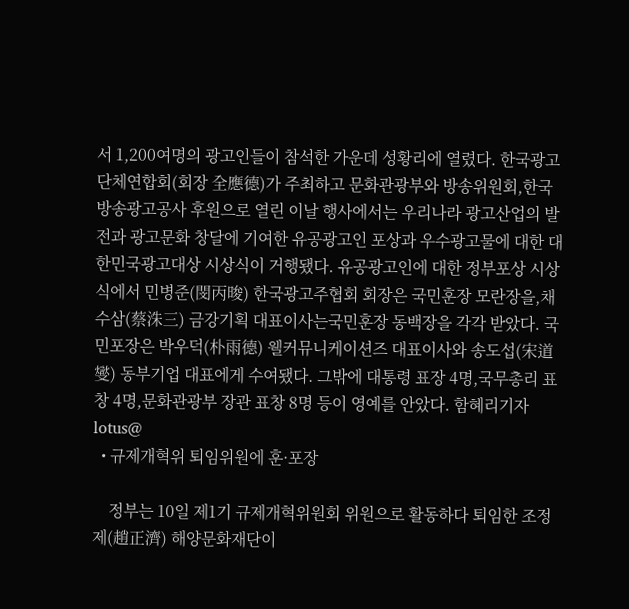서 1,200여명의 광고인들이 참석한 가운데 성황리에 열렸다. 한국광고단체연합회(회장 全應德)가 주최하고 문화관광부와 방송위원회,한국방송광고공사 후원으로 열린 이날 행사에서는 우리나라 광고산업의 발전과 광고문화 창달에 기여한 유공광고인 포상과 우수광고물에 대한 대한민국광고대상 시상식이 거행됐다. 유공광고인에 대한 정부포상 시상식에서 민병준(閔丙晙) 한국광고주협회 회장은 국민훈장 모란장을,채수삼(蔡洙三) 금강기획 대표이사는국민훈장 동백장을 각각 받았다. 국민포장은 박우덕(朴雨德) 웰커뮤니케이션즈 대표이사와 송도섭(宋道燮) 동부기업 대표에게 수여됐다. 그밖에 대통령 표장 4명,국무총리 표창 4명,문화관광부 장관 표창 8명 등이 영예를 안았다. 함혜리기자 lotus@
  • 규제개혁위 퇴임위원에 훈·포장

    정부는 10일 제1기 규제개혁위원회 위원으로 활동하다 퇴임한 조정제(趙正濟) 해양문화재단이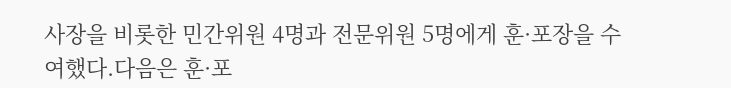사장을 비롯한 민간위원 4명과 전문위원 5명에게 훈·포장을 수여했다.다음은 훈·포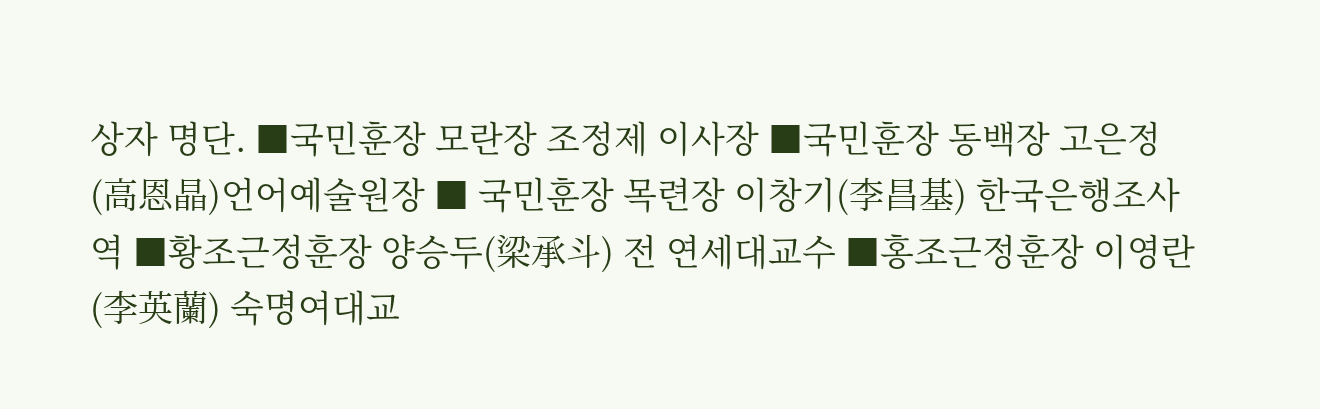상자 명단. ■국민훈장 모란장 조정제 이사장 ■국민훈장 동백장 고은정(高恩晶)언어예술원장 ■ 국민훈장 목련장 이창기(李昌基) 한국은행조사역 ■황조근정훈장 양승두(梁承斗) 전 연세대교수 ■홍조근정훈장 이영란(李英蘭) 숙명여대교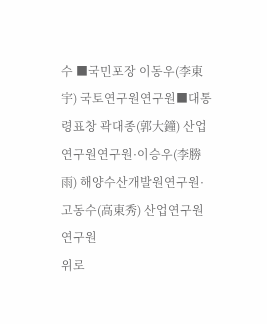수 ■국민포장 이동우(李東宇) 국토연구원연구원■대통령표창 곽대종(郭大鐘) 산업연구원연구원·이승우(李勝雨) 해양수산개발원연구원·고동수(高東秀) 산업연구원연구원
위로